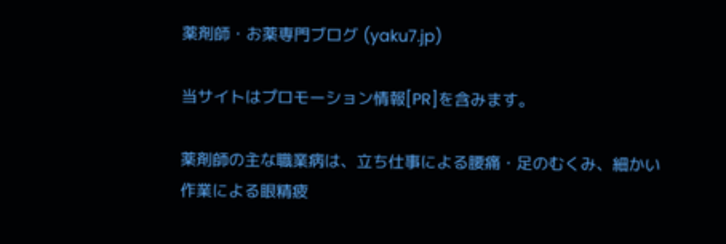薬剤師・お薬専門ブログ (yaku7.jp)

当サイトはプロモーション情報[PR]を含みます。

薬剤師の主な職業病は、立ち仕事による腰痛・足のむくみ、細かい作業による眼精疲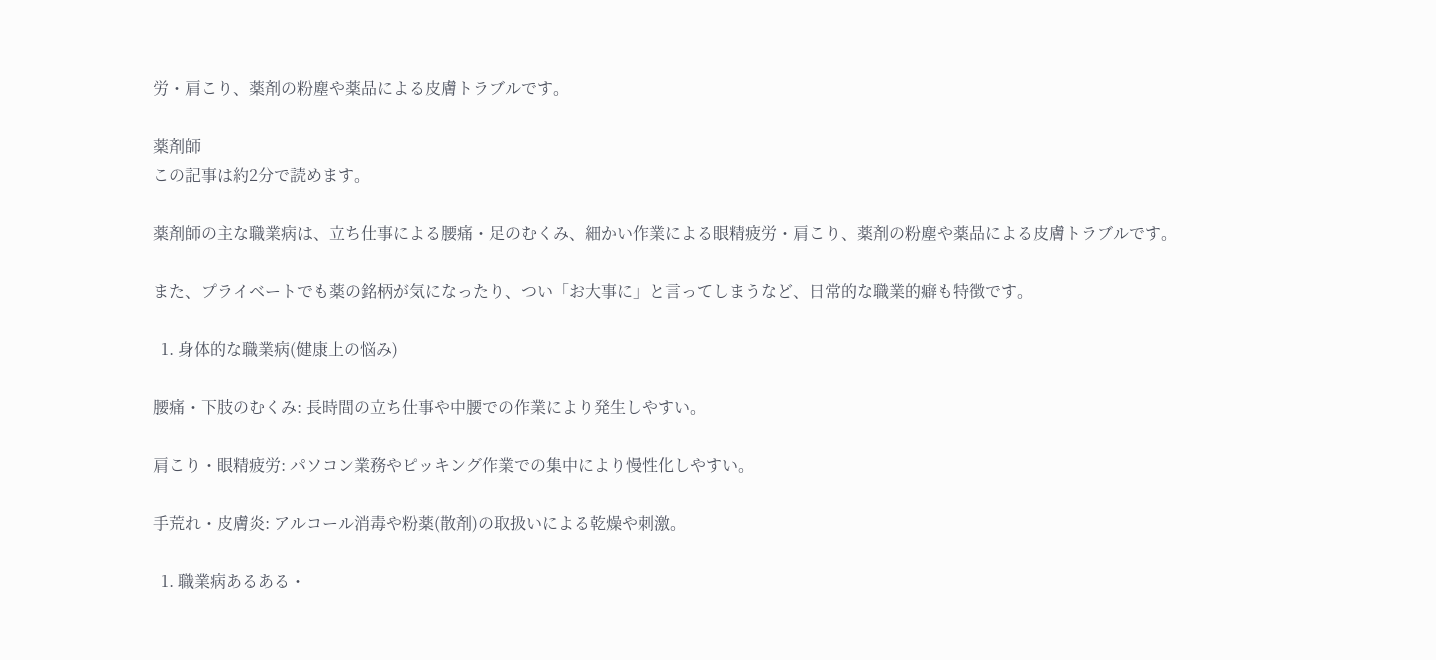労・肩こり、薬剤の粉塵や薬品による皮膚トラブルです。

薬剤師
この記事は約2分で読めます。

薬剤師の主な職業病は、立ち仕事による腰痛・足のむくみ、細かい作業による眼精疲労・肩こり、薬剤の粉塵や薬品による皮膚トラブルです。

また、プライベートでも薬の銘柄が気になったり、つい「お大事に」と言ってしまうなど、日常的な職業的癖も特徴です。

  1. 身体的な職業病(健康上の悩み)

腰痛・下肢のむくみ: 長時間の立ち仕事や中腰での作業により発生しやすい。

肩こり・眼精疲労: パソコン業務やピッキング作業での集中により慢性化しやすい。

手荒れ・皮膚炎: アルコール消毒や粉薬(散剤)の取扱いによる乾燥や刺激。

  1. 職業病あるある・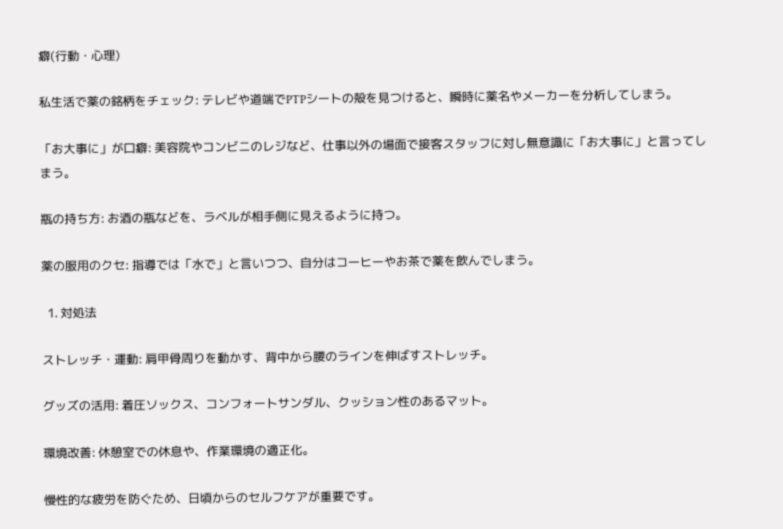癖(行動・心理)

私生活で薬の銘柄をチェック: テレビや道端でPTPシートの殻を見つけると、瞬時に薬名やメーカーを分析してしまう。

「お大事に」が口癖: 美容院やコンビニのレジなど、仕事以外の場面で接客スタッフに対し無意識に「お大事に」と言ってしまう。

瓶の持ち方: お酒の瓶などを、ラベルが相手側に見えるように持つ。

薬の服用のクセ: 指導では「水で」と言いつつ、自分はコーヒーやお茶で薬を飲んでしまう。

  1. 対処法

ストレッチ・運動: 肩甲骨周りを動かす、背中から腰のラインを伸ばすストレッチ。

グッズの活用: 着圧ソックス、コンフォートサンダル、クッション性のあるマット。

環境改善: 休憩室での休息や、作業環境の適正化。

慢性的な疲労を防ぐため、日頃からのセルフケアが重要です。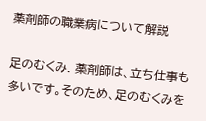薬剤師の職業病について解説

足のむくみ. 薬剤師は、立ち仕事も多いです。そのため、足のむくみを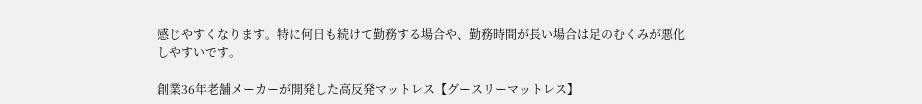感じやすくなります。特に何日も続けて勤務する場合や、勤務時間が長い場合は足のむくみが悪化しやすいです。

創業36年老舗メーカーが開発した高反発マットレス【グースリーマットレス】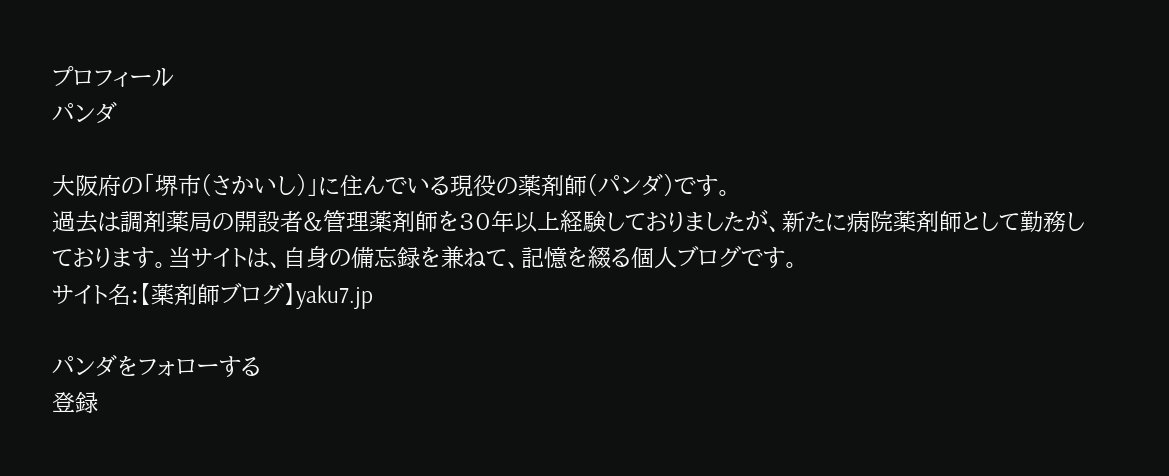プロフィール
パンダ

大阪府の「堺市(さかいし)」に住んでいる現役の薬剤師(パンダ)です。
過去は調剤薬局の開設者&管理薬剤師を30年以上経験しておりましたが、新たに病院薬剤師として勤務しております。当サイトは、自身の備忘録を兼ねて、記憶を綴る個人ブログです。
サイト名:【薬剤師ブログ】yaku7.jp

パンダをフォローする
登録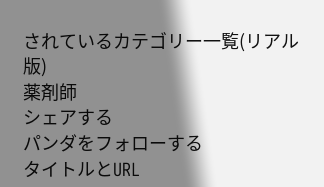されているカテゴリー一覧(リアル版)
薬剤師
シェアする
パンダをフォローする
タイトルとURL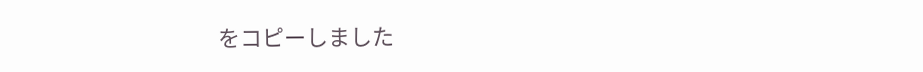をコピーしました